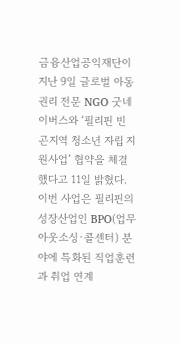금융산업공익재단이 지난 9일 글로벌 아동권리 전문 NGO 굿네이버스와 ‘필리핀 빈곤지역 청소년 자립 지원사업’ 협약을 체결했다고 11일 밝혔다.
이번 사업은 필리핀의 성장산업인 BPO(업무아웃소싱·콜센터) 분야에 특화된 직업훈련과 취업 연계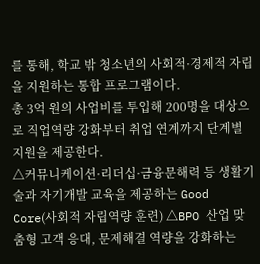를 통해, 학교 밖 청소년의 사회적·경제적 자립을 지원하는 통합 프로그램이다.
총 3억 원의 사업비를 투입해 200명을 대상으로 직업역량 강화부터 취업 연계까지 단계별 지원을 제공한다.
△커뮤니케이션·리더십·금융문해력 등 생활기술과 자기개발 교육을 제공하는 Good Core(사회적 자립역량 훈련) △BPO 산업 맞춤형 고객 응대, 문제해결 역량을 강화하는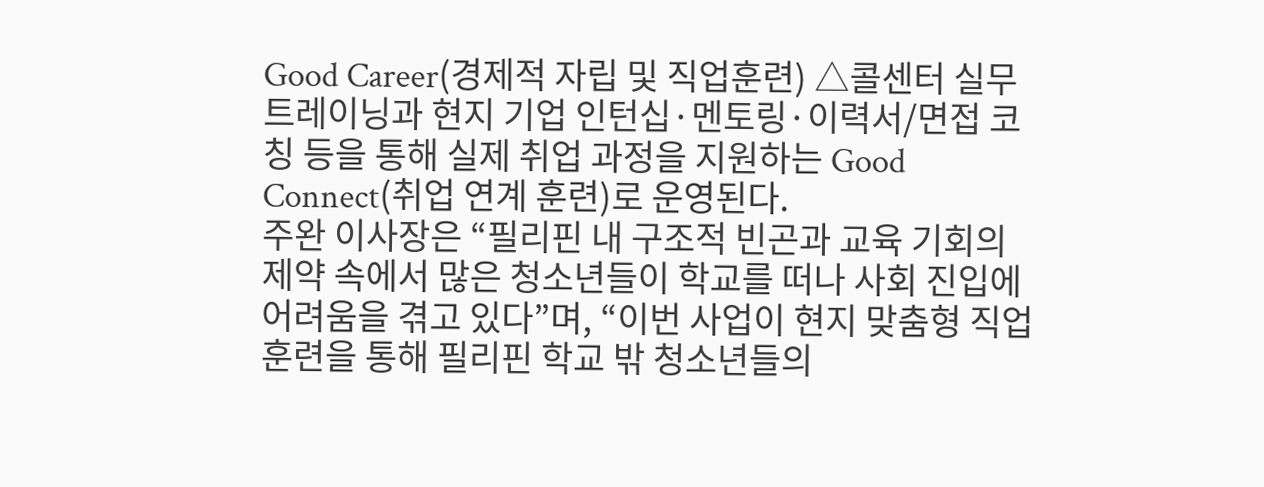Good Career(경제적 자립 및 직업훈련) △콜센터 실무 트레이닝과 현지 기업 인턴십·멘토링·이력서/면접 코칭 등을 통해 실제 취업 과정을 지원하는 Good Connect(취업 연계 훈련)로 운영된다.
주완 이사장은 “필리핀 내 구조적 빈곤과 교육 기회의 제약 속에서 많은 청소년들이 학교를 떠나 사회 진입에 어려움을 겪고 있다”며, “이번 사업이 현지 맞춤형 직업훈련을 통해 필리핀 학교 밖 청소년들의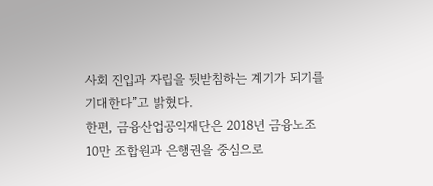사회 진입과 자립을 뒷받침하는 계기가 되기를 기대한다”고 밝혔다.
한편, 금융산업공익재단은 2018년 금융노조 10만 조합원과 은행권을 중심으로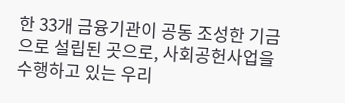한 33개 금융기관이 공동 조성한 기금으로 설립된 곳으로, 사회공헌사업을 수행하고 있는 우리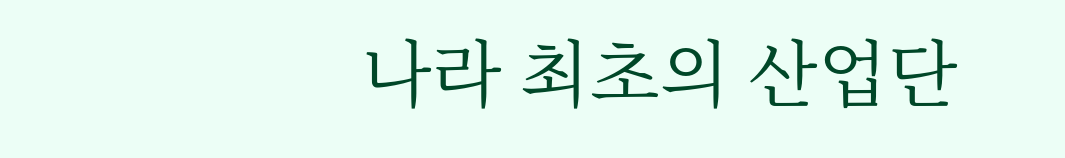나라 최초의 산업단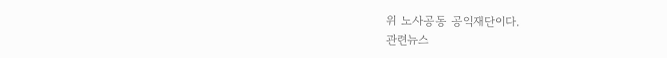위 노사공동 공익재단이다.
관련뉴스